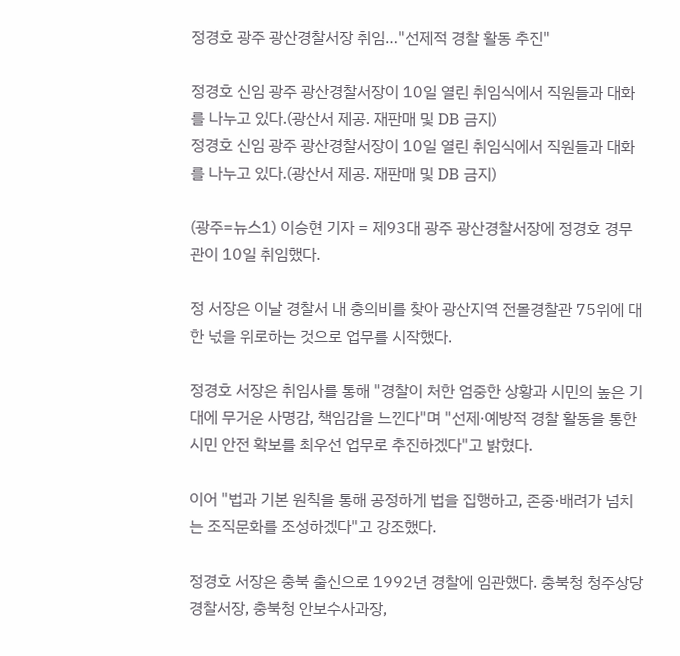정경호 광주 광산경찰서장 취임…"선제적 경찰 활동 추진"

정경호 신임 광주 광산경찰서장이 10일 열린 취임식에서 직원들과 대화를 나누고 있다.(광산서 제공. 재판매 및 DB 금지)
정경호 신임 광주 광산경찰서장이 10일 열린 취임식에서 직원들과 대화를 나누고 있다.(광산서 제공. 재판매 및 DB 금지)

(광주=뉴스1) 이승현 기자 = 제93대 광주 광산경찰서장에 정경호 경무관이 10일 취임했다.

정 서장은 이날 경찰서 내 충의비를 찾아 광산지역 전몰경찰관 75위에 대한 넋을 위로하는 것으로 업무를 시작했다.

정경호 서장은 취임사를 통해 "경찰이 처한 엄중한 상황과 시민의 높은 기대에 무거운 사명감, 책임감을 느낀다"며 "선제·예방적 경찰 활동을 통한 시민 안전 확보를 최우선 업무로 추진하겠다"고 밝혔다.

이어 "법과 기본 원칙을 통해 공정하게 법을 집행하고, 존중·배려가 넘치는 조직문화를 조성하겠다"고 강조했다.

정경호 서장은 충북 출신으로 1992년 경찰에 임관했다. 충북청 청주상당경찰서장, 충북청 안보수사과장,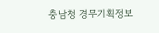충남청 경무기획정보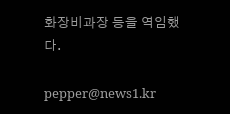화장비과장 등을 역임했다.

pepper@news1.kr